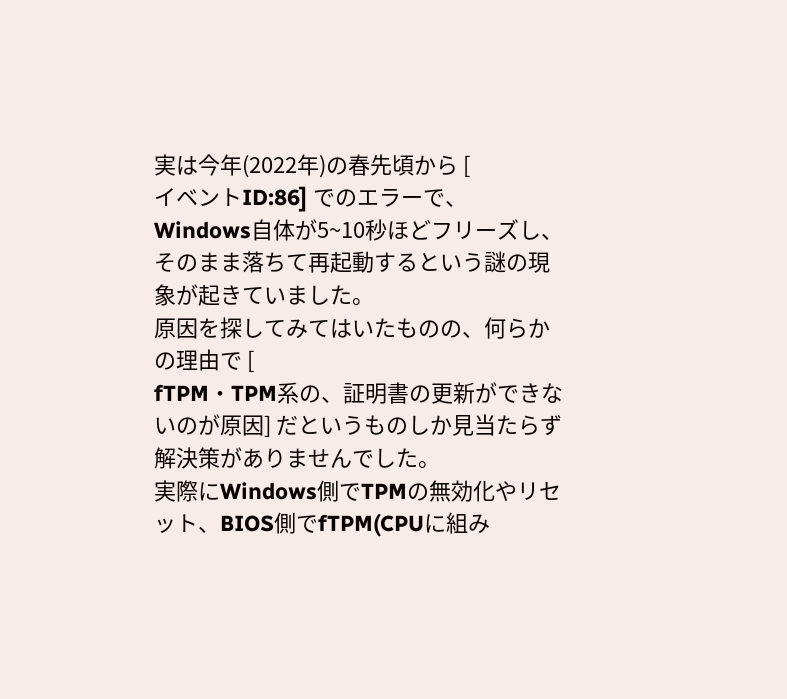実は今年(2022年)の春先頃から [
イベントID:86] でのエラーで、Windows自体が5~10秒ほどフリーズし、そのまま落ちて再起動するという謎の現象が起きていました。
原因を探してみてはいたものの、何らかの理由で [
fTPM・TPM系の、証明書の更新ができないのが原因] だというものしか見当たらず解決策がありませんでした。
実際にWindows側でTPMの無効化やリセット、BIOS側でfTPM(CPUに組み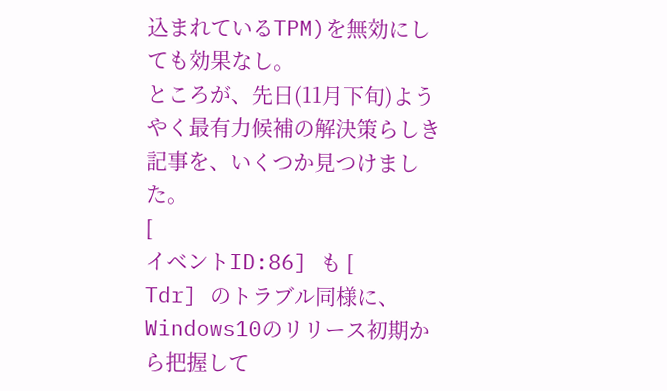込まれているTPM)を無効にしても効果なし。
ところが、先日(11月下旬)ようやく最有力候補の解決策らしき記事を、いくつか見つけました。
[
イベントID:86] も [
Tdr] のトラブル同様に、Windows10のリリース初期から把握して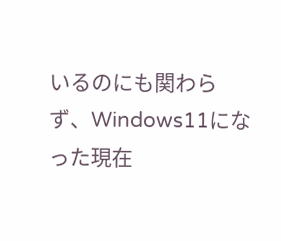いるのにも関わらず、Windows11になった現在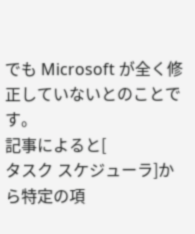でも Microsoft が全く修正していないとのことです。
記事によると[
タスク スケジューラ]から特定の項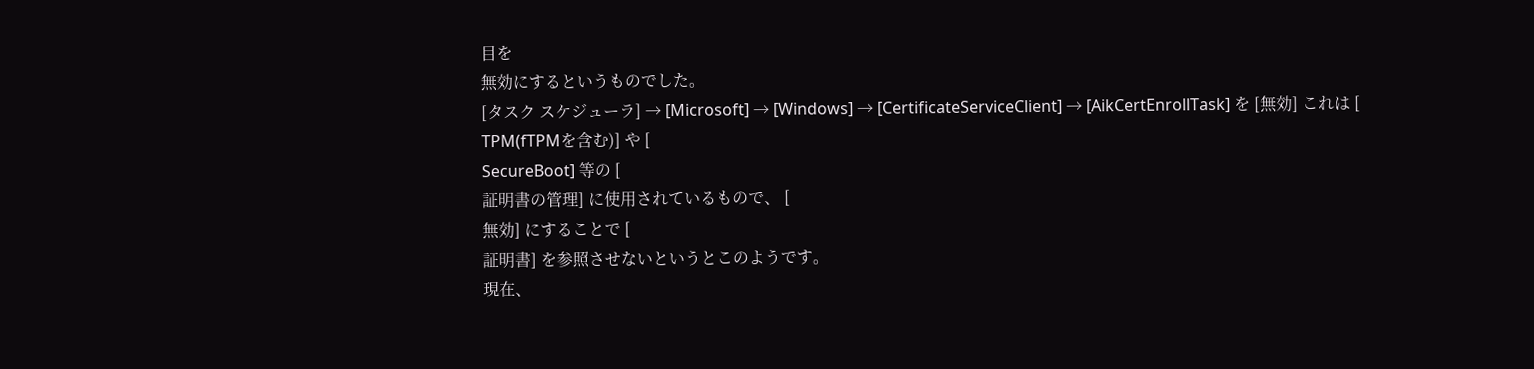目を
無効にするというものでした。
[タスク スケジューラ] → [Microsoft] → [Windows] → [CertificateServiceClient] → [AikCertEnrollTask] を [無効] これは [
TPM(fTPMを含む)] や [
SecureBoot] 等の [
証明書の管理] に使用されているもので、 [
無効] にすることで [
証明書] を参照させないというとこのようです。
現在、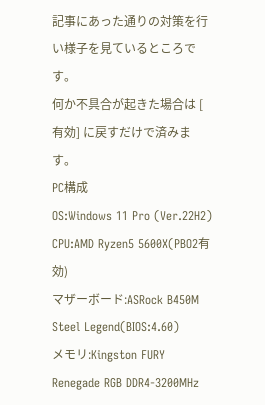記事にあった通りの対策を行い様子を見ているところです。
何か不具合が起きた場合は [
有効] に戻すだけで済みます。
PC構成
OS:Windows 11 Pro (Ver.22H2)
CPU:AMD Ryzen5 5600X(PBO2有効)
マザーボード:ASRock B450M Steel Legend(BIOS:4.60)
メモリ:Kingston FURY Renegade RGB DDR4-3200MHz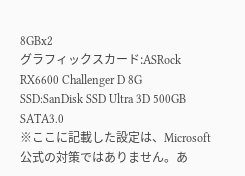8GBx2
グラフィックスカード:ASRock RX6600 Challenger D 8G
SSD:SanDisk SSD Ultra 3D 500GB SATA3.0
※ここに記載した設定は、Microsoft公式の対策ではありません。あ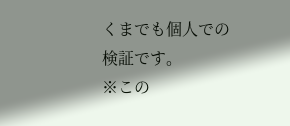くまでも個人での検証です。
※この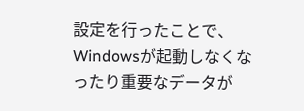設定を行ったことで、Windowsが起動しなくなったり重要なデータが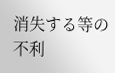消失する等の不利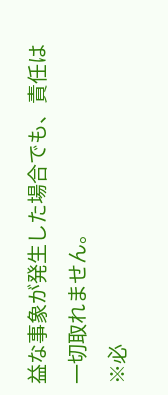益な事象が発生した場合でも、責任は一切取れません。
※必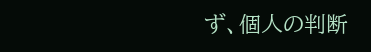ず、個人の判断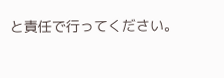と責任で行ってください。